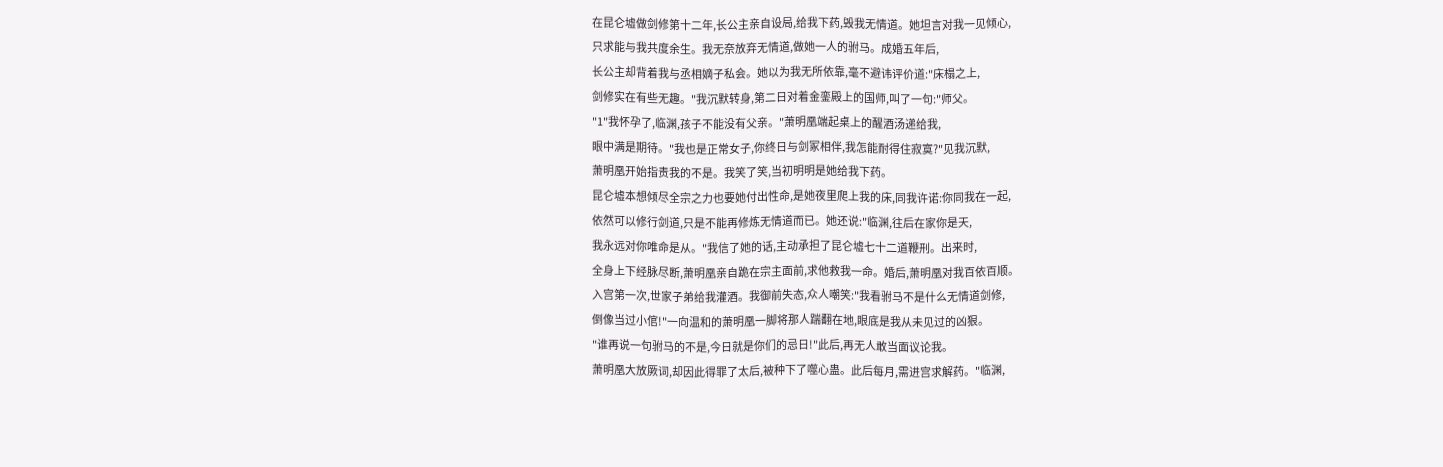在昆仑墟做剑修第十二年,长公主亲自设局,给我下药,毁我无情道。她坦言对我一见倾心,
只求能与我共度余生。我无奈放弃无情道,做她一人的驸马。成婚五年后,
长公主却背着我与丞相嫡子私会。她以为我无所依靠,毫不避讳评价道:"床榻之上,
剑修实在有些无趣。"我沉默转身,第二日对着金銮殿上的国师,叫了一句:"师父。
"1"我怀孕了,临渊,孩子不能没有父亲。"萧明凰端起桌上的醒酒汤递给我,
眼中满是期待。"我也是正常女子,你终日与剑冢相伴,我怎能耐得住寂寞?"见我沉默,
萧明凰开始指责我的不是。我笑了笑,当初明明是她给我下药。
昆仑墟本想倾尽全宗之力也要她付出性命,是她夜里爬上我的床,同我许诺:你同我在一起,
依然可以修行剑道,只是不能再修炼无情道而已。她还说:"临渊,往后在家你是天,
我永远对你唯命是从。"我信了她的话,主动承担了昆仑墟七十二道鞭刑。出来时,
全身上下经脉尽断,萧明凰亲自跪在宗主面前,求他救我一命。婚后,萧明凰对我百依百顺。
入宫第一次,世家子弟给我灌酒。我御前失态,众人嘲笑:"我看驸马不是什么无情道剑修,
倒像当过小倌!"一向温和的萧明凰一脚将那人踹翻在地,眼底是我从未见过的凶狠。
"谁再说一句驸马的不是,今日就是你们的忌日!"此后,再无人敢当面议论我。
萧明凰大放厥词,却因此得罪了太后,被种下了噬心蛊。此后每月,需进宫求解药。"临渊,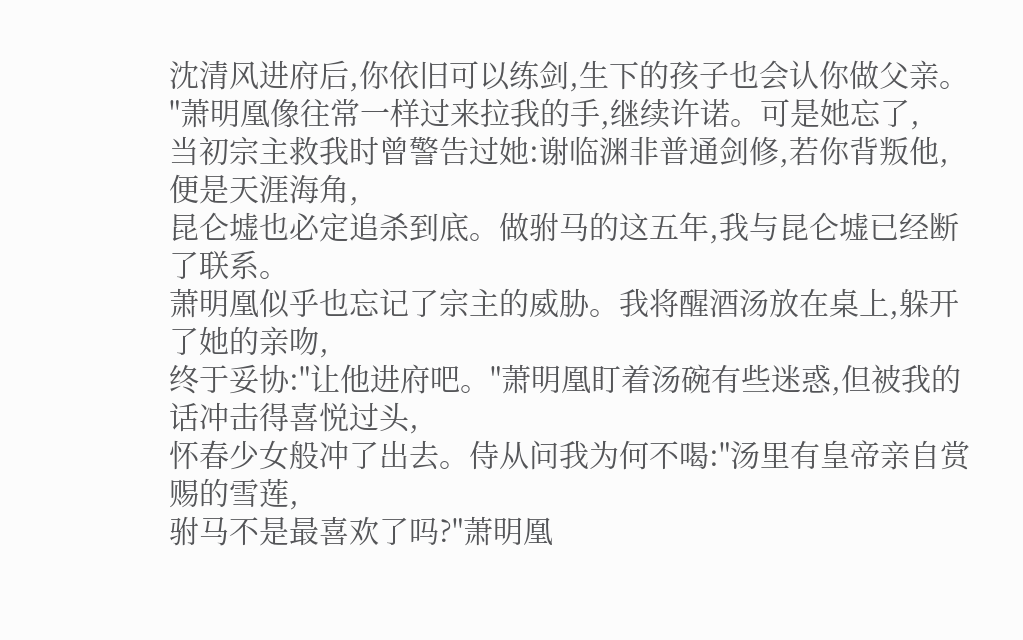沈清风进府后,你依旧可以练剑,生下的孩子也会认你做父亲。
"萧明凰像往常一样过来拉我的手,继续许诺。可是她忘了,
当初宗主救我时曾警告过她:谢临渊非普通剑修,若你背叛他,便是天涯海角,
昆仑墟也必定追杀到底。做驸马的这五年,我与昆仑墟已经断了联系。
萧明凰似乎也忘记了宗主的威胁。我将醒酒汤放在桌上,躲开了她的亲吻,
终于妥协:"让他进府吧。"萧明凰盯着汤碗有些迷惑,但被我的话冲击得喜悦过头,
怀春少女般冲了出去。侍从问我为何不喝:"汤里有皇帝亲自赏赐的雪莲,
驸马不是最喜欢了吗?"萧明凰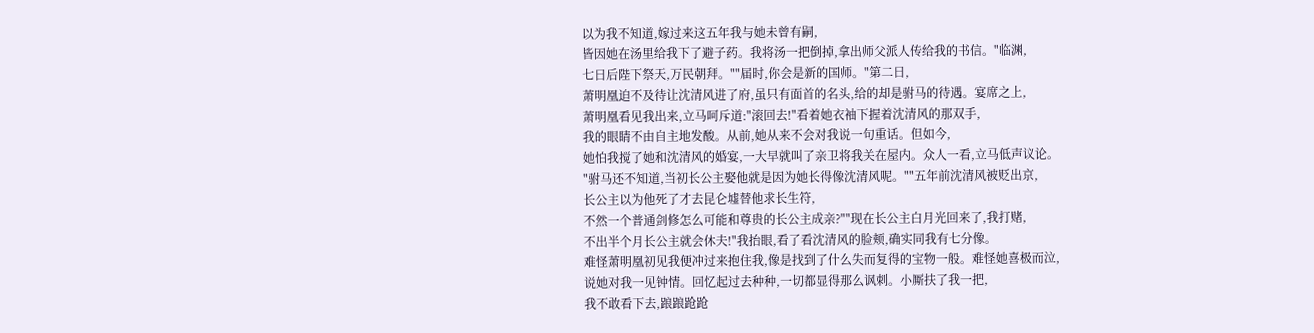以为我不知道,嫁过来这五年我与她未曾有嗣,
皆因她在汤里给我下了避子药。我将汤一把倒掉,拿出师父派人传给我的书信。"临渊,
七日后陛下祭天,万民朝拜。""届时,你会是新的国师。"第二日,
萧明凰迫不及待让沈清风进了府,虽只有面首的名头,给的却是驸马的待遇。宴席之上,
萧明凰看见我出来,立马呵斥道:"滚回去!"看着她衣袖下握着沈清风的那双手,
我的眼睛不由自主地发酸。从前,她从来不会对我说一句重话。但如今,
她怕我搅了她和沈清风的婚宴,一大早就叫了亲卫将我关在屋内。众人一看,立马低声议论。
"驸马还不知道,当初长公主娶他就是因为她长得像沈清风呢。""五年前沈清风被贬出京,
长公主以为他死了才去昆仑墟替他求长生符,
不然一个普通剑修怎么可能和尊贵的长公主成亲?""现在长公主白月光回来了,我打赌,
不出半个月长公主就会休夫!"我抬眼,看了看沈清风的脸颊,确实同我有七分像。
难怪萧明凰初见我便冲过来抱住我,像是找到了什么失而复得的宝物一般。难怪她喜极而泣,
说她对我一见钟情。回忆起过去种种,一切都显得那么讽刺。小厮扶了我一把,
我不敢看下去,踉踉跄跄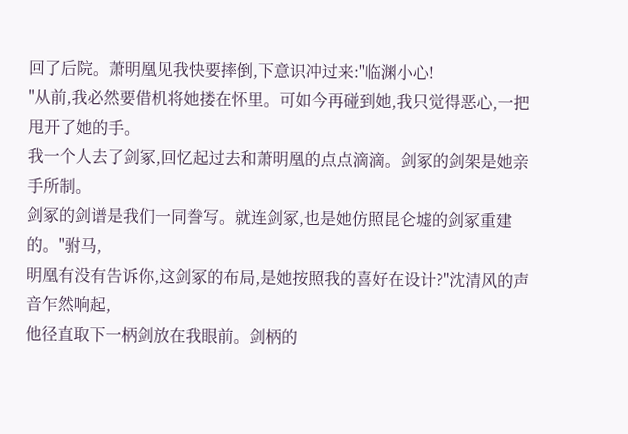回了后院。萧明凰见我快要摔倒,下意识冲过来:"临渊小心!
"从前,我必然要借机将她搂在怀里。可如今再碰到她,我只觉得恶心,一把甩开了她的手。
我一个人去了剑冢,回忆起过去和萧明凰的点点滴滴。剑冢的剑架是她亲手所制。
剑冢的剑谱是我们一同誊写。就连剑冢,也是她仿照昆仑墟的剑冢重建的。"驸马,
明凰有没有告诉你,这剑冢的布局,是她按照我的喜好在设计?"沈清风的声音乍然响起,
他径直取下一柄剑放在我眼前。剑柄的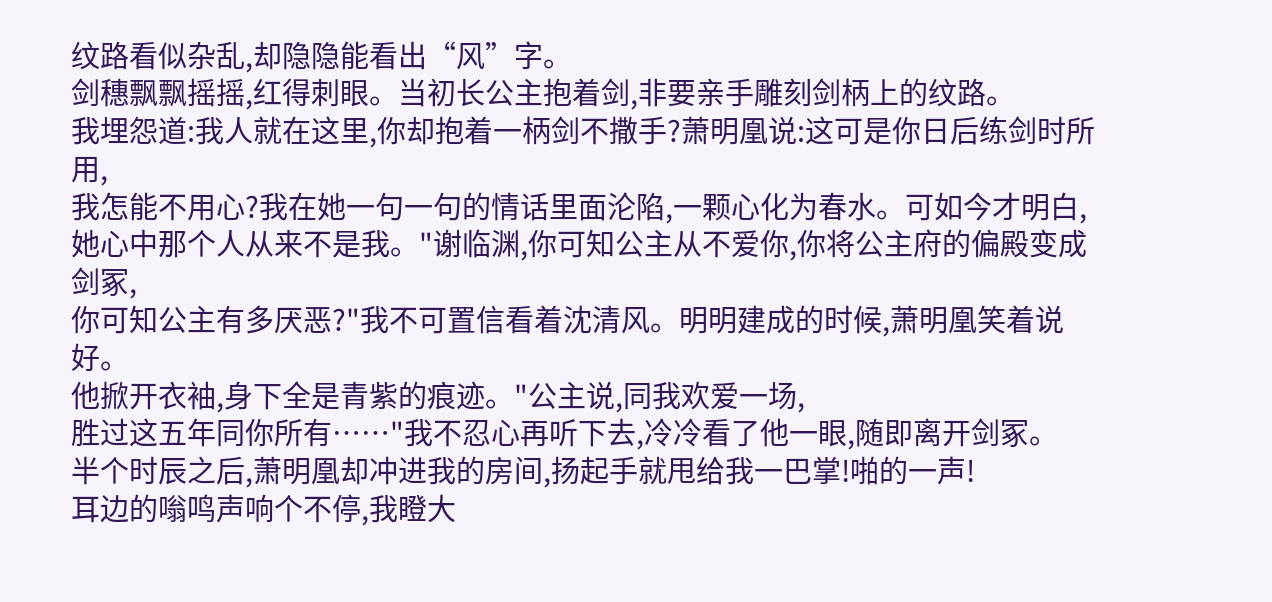纹路看似杂乱,却隐隐能看出“风”字。
剑穗飘飘摇摇,红得刺眼。当初长公主抱着剑,非要亲手雕刻剑柄上的纹路。
我埋怨道:我人就在这里,你却抱着一柄剑不撒手?萧明凰说:这可是你日后练剑时所用,
我怎能不用心?我在她一句一句的情话里面沦陷,一颗心化为春水。可如今才明白,
她心中那个人从来不是我。"谢临渊,你可知公主从不爱你,你将公主府的偏殿变成剑冢,
你可知公主有多厌恶?"我不可置信看着沈清风。明明建成的时候,萧明凰笑着说好。
他掀开衣袖,身下全是青紫的痕迹。"公主说,同我欢爱一场,
胜过这五年同你所有……"我不忍心再听下去,冷冷看了他一眼,随即离开剑冢。
半个时辰之后,萧明凰却冲进我的房间,扬起手就甩给我一巴掌!啪的一声!
耳边的嗡鸣声响个不停,我瞪大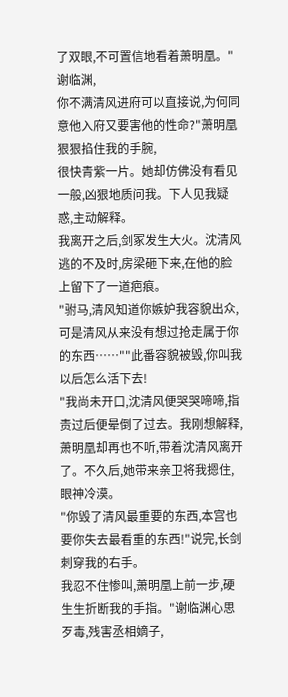了双眼,不可置信地看着萧明凰。"谢临渊,
你不满清风进府可以直接说,为何同意他入府又要害他的性命?"萧明凰狠狠掐住我的手腕,
很快青紫一片。她却仿佛没有看见一般,凶狠地质问我。下人见我疑惑,主动解释。
我离开之后,剑冢发生大火。沈清风逃的不及时,房梁砸下来,在他的脸上留下了一道疤痕。
"驸马,清风知道你嫉妒我容貌出众,
可是清风从来没有想过抢走属于你的东西……""此番容貌被毁,你叫我以后怎么活下去!
"我尚未开口,沈清风便哭哭啼啼,指责过后便晕倒了过去。我刚想解释,
萧明凰却再也不听,带着沈清风离开了。不久后,她带来亲卫将我摁住,眼神冷漠。
"你毁了清风最重要的东西,本宫也要你失去最看重的东西!"说完,长剑刺穿我的右手。
我忍不住惨叫,萧明凰上前一步,硬生生折断我的手指。"谢临渊心思歹毒,残害丞相嫡子,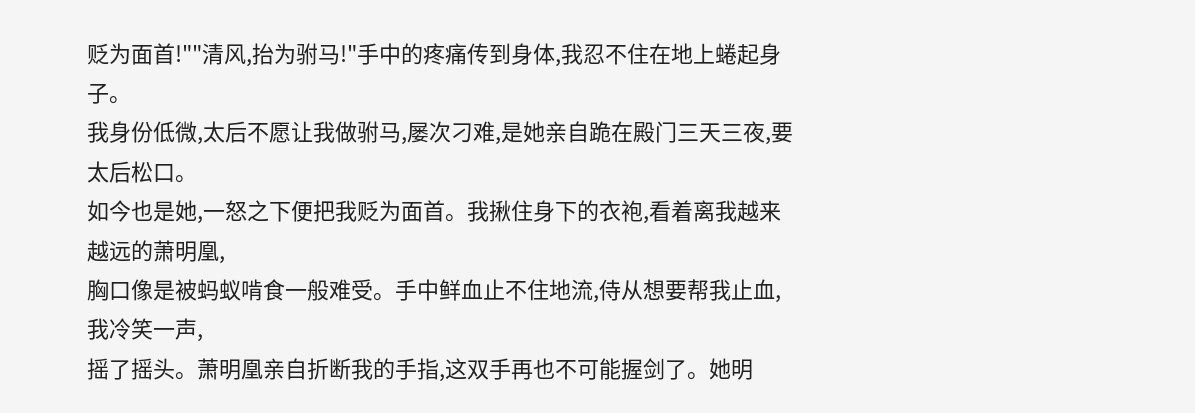贬为面首!""清风,抬为驸马!"手中的疼痛传到身体,我忍不住在地上蜷起身子。
我身份低微,太后不愿让我做驸马,屡次刁难,是她亲自跪在殿门三天三夜,要太后松口。
如今也是她,一怒之下便把我贬为面首。我揪住身下的衣袍,看着离我越来越远的萧明凰,
胸口像是被蚂蚁啃食一般难受。手中鲜血止不住地流,侍从想要帮我止血,我冷笑一声,
摇了摇头。萧明凰亲自折断我的手指,这双手再也不可能握剑了。她明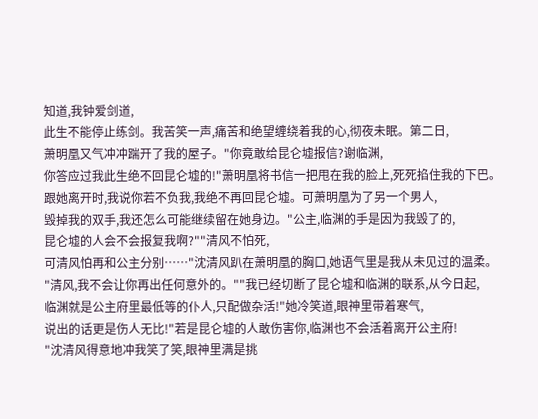知道,我钟爱剑道,
此生不能停止练剑。我苦笑一声,痛苦和绝望缠绕着我的心,彻夜未眠。第二日,
萧明凰又气冲冲踹开了我的屋子。"你竟敢给昆仑墟报信?谢临渊,
你答应过我此生绝不回昆仑墟的!"萧明凰将书信一把甩在我的脸上,死死掐住我的下巴。
跟她离开时,我说你若不负我,我绝不再回昆仑墟。可萧明凰为了另一个男人,
毁掉我的双手,我还怎么可能继续留在她身边。"公主,临渊的手是因为我毁了的,
昆仑墟的人会不会报复我啊?""清风不怕死,
可清风怕再和公主分别……"沈清风趴在萧明凰的胸口,她语气里是我从未见过的温柔。
"清风,我不会让你再出任何意外的。""我已经切断了昆仑墟和临渊的联系,从今日起,
临渊就是公主府里最低等的仆人,只配做杂活!"她冷笑道,眼神里带着寒气,
说出的话更是伤人无比!"若是昆仑墟的人敢伤害你,临渊也不会活着离开公主府!
"沈清风得意地冲我笑了笑,眼神里满是挑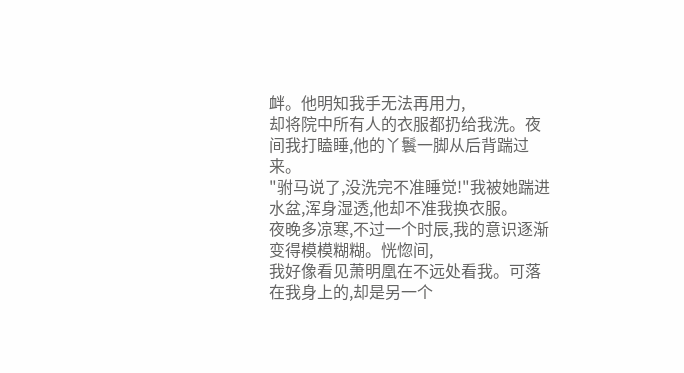衅。他明知我手无法再用力,
却将院中所有人的衣服都扔给我洗。夜间我打瞌睡,他的丫鬟一脚从后背踹过来。
"驸马说了,没洗完不准睡觉!"我被她踹进水盆,浑身湿透,他却不准我换衣服。
夜晚多凉寒,不过一个时辰,我的意识逐渐变得模模糊糊。恍惚间,
我好像看见萧明凰在不远处看我。可落在我身上的,却是另一个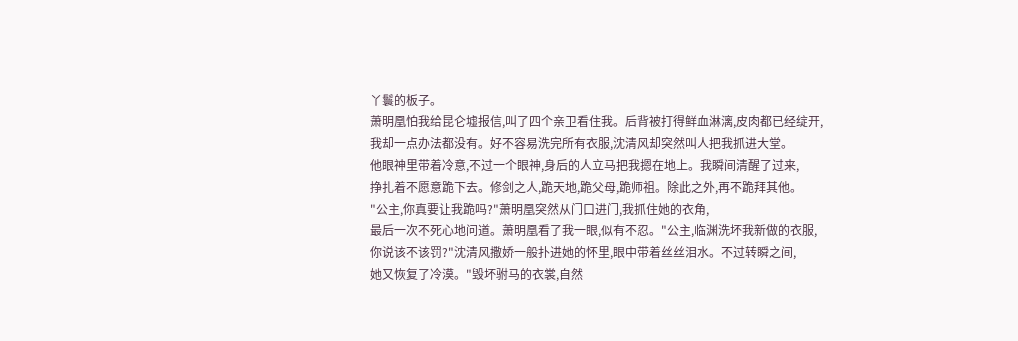丫鬟的板子。
萧明凰怕我给昆仑墟报信,叫了四个亲卫看住我。后背被打得鲜血淋漓,皮肉都已经绽开,
我却一点办法都没有。好不容易洗完所有衣服,沈清风却突然叫人把我抓进大堂。
他眼神里带着冷意,不过一个眼神,身后的人立马把我摁在地上。我瞬间清醒了过来,
挣扎着不愿意跪下去。修剑之人,跪天地,跪父母,跪师祖。除此之外,再不跪拜其他。
"公主,你真要让我跪吗?"萧明凰突然从门口进门,我抓住她的衣角,
最后一次不死心地问道。萧明凰看了我一眼,似有不忍。"公主,临渊洗坏我新做的衣服,
你说该不该罚?"沈清风撒娇一般扑进她的怀里,眼中带着丝丝泪水。不过转瞬之间,
她又恢复了冷漠。"毁坏驸马的衣裳,自然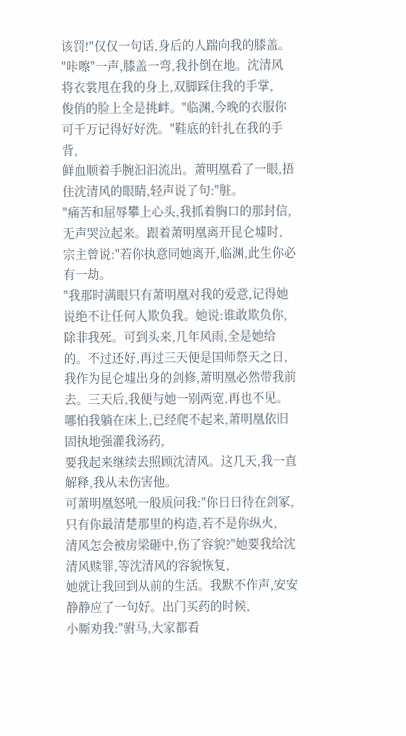该罚!"仅仅一句话,身后的人踹向我的膝盖。
"咔嚓"一声,膝盖一弯,我扑倒在地。沈清风将衣裳甩在我的身上,双脚踩住我的手掌,
俊俏的脸上全是挑衅。"临渊,今晚的衣服你可千万记得好好洗。"鞋底的针扎在我的手背,
鲜血顺着手腕汩汩流出。萧明凰看了一眼,捂住沈清风的眼睛,轻声说了句:"脏。
"痛苦和屈辱攀上心头,我抓着胸口的那封信,无声哭泣起来。跟着萧明凰离开昆仑墟时,
宗主曾说:"若你执意同她离开,临渊,此生你必有一劫。
"我那时满眼只有萧明凰对我的爱意,记得她说绝不让任何人欺负我。她说:谁敢欺负你,
除非我死。可到头来,几年风雨,全是她给的。不过还好,再过三天便是国师祭天之日,
我作为昆仑墟出身的剑修,萧明凰必然带我前去。三天后,我便与她一别两宽,再也不见。
哪怕我躺在床上,已经爬不起来,萧明凰依旧固执地强灌我汤药,
要我起来继续去照顾沈清风。这几天,我一直解释,我从未伤害他。
可萧明凰怒吼一般质问我:"你日日待在剑冢,只有你最清楚那里的构造,若不是你纵火,
清风怎会被房梁砸中,伤了容貌?"她要我给沈清风赎罪,等沈清风的容貌恢复,
她就让我回到从前的生活。我默不作声,安安静静应了一句好。出门买药的时候,
小厮劝我:"驸马,大家都看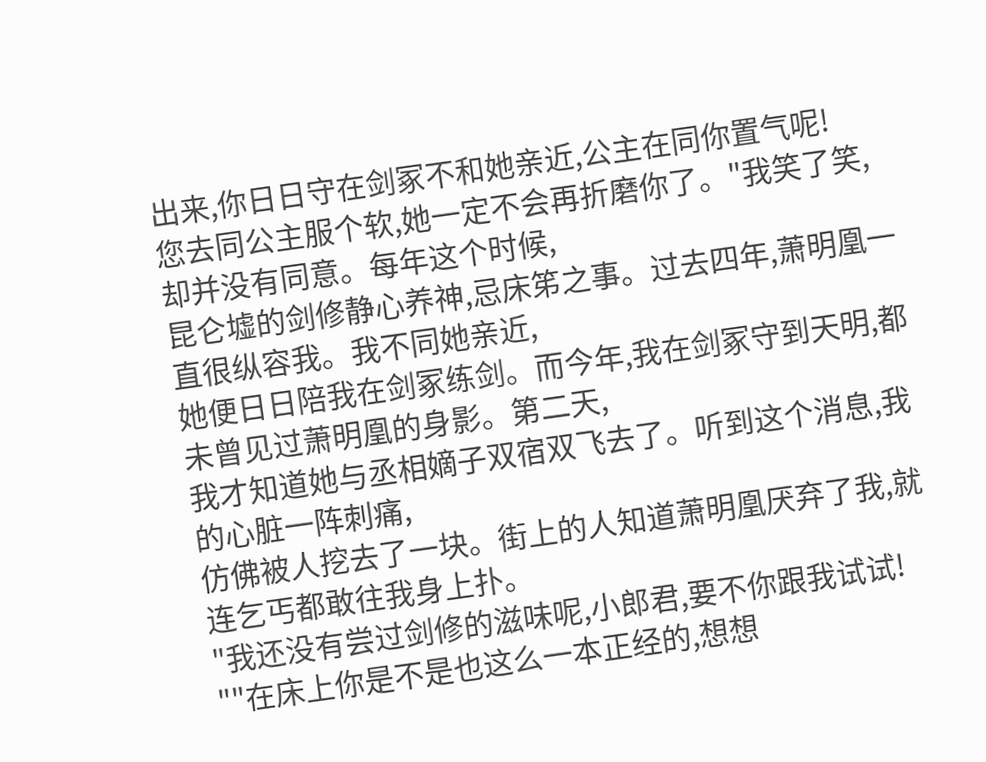出来,你日日守在剑冢不和她亲近,公主在同你置气呢!
您去同公主服个软,她一定不会再折磨你了。"我笑了笑,却并没有同意。每年这个时候,
昆仑墟的剑修静心养神,忌床笫之事。过去四年,萧明凰一直很纵容我。我不同她亲近,
她便日日陪我在剑冢练剑。而今年,我在剑冢守到天明,都未曾见过萧明凰的身影。第二天,
我才知道她与丞相嫡子双宿双飞去了。听到这个消息,我的心脏一阵刺痛,
仿佛被人挖去了一块。街上的人知道萧明凰厌弃了我,就连乞丐都敢往我身上扑。
"我还没有尝过剑修的滋味呢,小郎君,要不你跟我试试!
""在床上你是不是也这么一本正经的,想想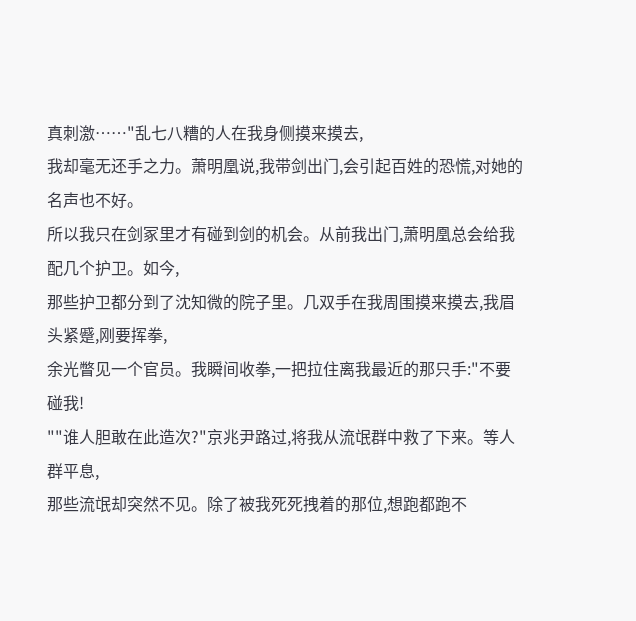真刺激……"乱七八糟的人在我身侧摸来摸去,
我却毫无还手之力。萧明凰说,我带剑出门,会引起百姓的恐慌,对她的名声也不好。
所以我只在剑冢里才有碰到剑的机会。从前我出门,萧明凰总会给我配几个护卫。如今,
那些护卫都分到了沈知微的院子里。几双手在我周围摸来摸去,我眉头紧蹙,刚要挥拳,
余光瞥见一个官员。我瞬间收拳,一把拉住离我最近的那只手:"不要碰我!
""谁人胆敢在此造次?"京兆尹路过,将我从流氓群中救了下来。等人群平息,
那些流氓却突然不见。除了被我死死拽着的那位,想跑都跑不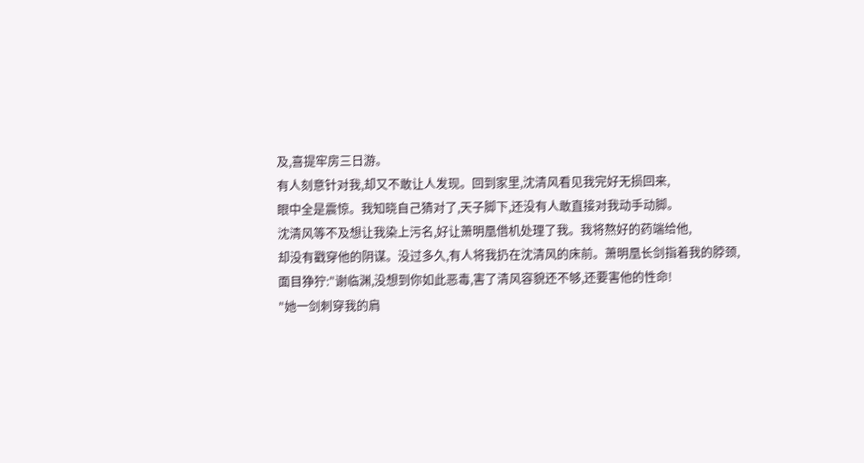及,喜提牢房三日游。
有人刻意针对我,却又不敢让人发现。回到家里,沈清风看见我完好无损回来,
眼中全是震惊。我知晓自己猜对了,天子脚下,还没有人敢直接对我动手动脚。
沈清风等不及想让我染上污名,好让萧明凰借机处理了我。我将熬好的药端给他,
却没有戳穿他的阴谋。没过多久,有人将我扔在沈清风的床前。萧明凰长剑指着我的脖颈,
面目狰狞:"谢临渊,没想到你如此恶毒,害了清风容貌还不够,还要害他的性命!
"她一剑刺穿我的肩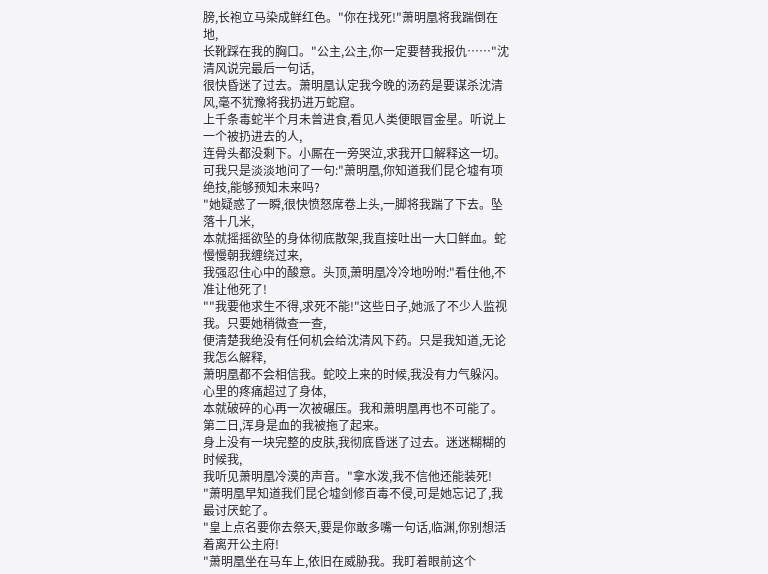膀,长袍立马染成鲜红色。"你在找死!"萧明凰将我踹倒在地,
长靴踩在我的胸口。"公主,公主,你一定要替我报仇……"沈清风说完最后一句话,
很快昏迷了过去。萧明凰认定我今晚的汤药是要谋杀沈清风,毫不犹豫将我扔进万蛇窟。
上千条毒蛇半个月未曾进食,看见人类便眼冒金星。听说上一个被扔进去的人,
连骨头都没剩下。小厮在一旁哭泣,求我开口解释这一切。
可我只是淡淡地问了一句:"萧明凰,你知道我们昆仑墟有项绝技,能够预知未来吗?
"她疑惑了一瞬,很快愤怒席卷上头,一脚将我踹了下去。坠落十几米,
本就摇摇欲坠的身体彻底散架,我直接吐出一大口鲜血。蛇慢慢朝我缠绕过来,
我强忍住心中的酸意。头顶,萧明凰冷冷地吩咐:"看住他,不准让他死了!
""我要他求生不得,求死不能!"这些日子,她派了不少人监视我。只要她稍微查一查,
便清楚我绝没有任何机会给沈清风下药。只是我知道,无论我怎么解释,
萧明凰都不会相信我。蛇咬上来的时候,我没有力气躲闪。心里的疼痛超过了身体,
本就破碎的心再一次被碾压。我和萧明凰再也不可能了。第二日,浑身是血的我被拖了起来。
身上没有一块完整的皮肤,我彻底昏迷了过去。迷迷糊糊的时候我,
我听见萧明凰冷漠的声音。"拿水泼,我不信他还能装死!
"萧明凰早知道我们昆仑墟剑修百毒不侵,可是她忘记了,我最讨厌蛇了。
"皇上点名要你去祭天,要是你敢多嘴一句话,临渊,你别想活着离开公主府!
"萧明凰坐在马车上,依旧在威胁我。我盯着眼前这个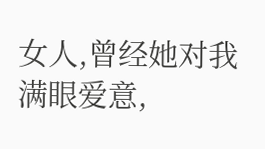女人,曾经她对我满眼爱意,